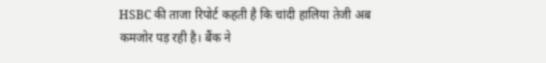HSBC की ताजा रिपोर्ट कहती है कि चांदी हालिया तेजी अब कमजोर पड़ रही है। बैंक ने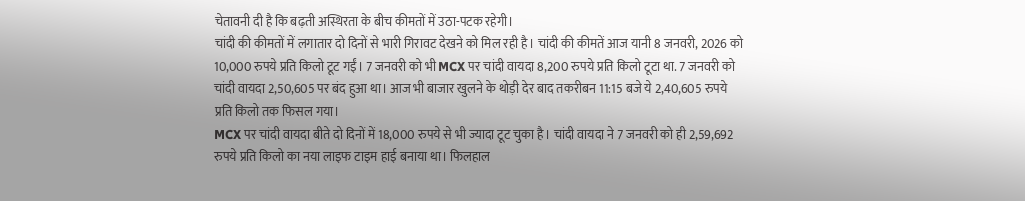चेतावनी दी है कि बढ़ती अस्थिरता के बीच कीमतों में उठा-पटक रहेगी।
चांदी की कीमतों में लगातार दो दिनों से भारी गिरावट देखने को मिल रही है। चांदी की कीमतें आज यानी 8 जनवरी, 2026 को 10,000 रुपये प्रति किलो टूट गईं। 7 जनवरी को भी MCX पर चांदी वायदा 8,200 रुपये प्रति किलो टूटा था. 7 जनवरी को चांदी वायदा 2,50,605 पर बंद हुआ था। आज भी बाजार खुलने के थोड़ी देर बाद तकरीबन 11:15 बजे ये 2,40,605 रुपये प्रति किलो तक फिसल गया।
MCX पर चांदी वायदा बीते दो दिनों में 18,000 रुपये से भी ज्यादा टूट चुका है। चांदी वायदा ने 7 जनवरी को ही 2,59,692 रुपये प्रति किलो का नया लाइफ टाइम हाई बनाया था। फिलहाल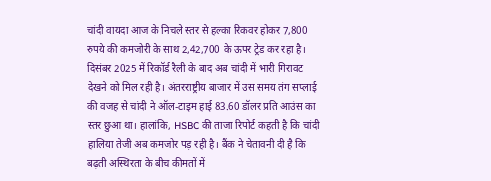चांदी वायदा आज के निचले स्तर से हल्का रिकवर होकर 7,800 रुपये की कमजोरी के साथ 2,42,700 के ऊपर ट्रेड कर रहा है।
दिसंबर 2025 में रिकॉर्ड रैली के बाद अब चांदी में भारी गिरावट देखने को मिल रही है। अंतरराष्ट्रीय बाजार में उस समय तंग सप्लाई की वजह से चांदी ने ऑल-टाइम हाई 83.60 डॉलर प्रति आउंस का स्तर छुआ था। हालांकि, HSBC की ताजा रिपोर्ट कहती है कि चांदी हालिया तेजी अब कमजोर पड़ रही है। बैंक ने चेतावनी दी है कि बढ़ती अस्थिरता के बीच कीमतों में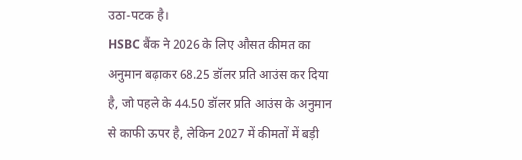उठा-पटक है।
HSBC बैंक ने 2026 के लिए औसत कीमत का अनुमान बढ़ाकर 68.25 डॉलर प्रति आउंस कर दिया है, जो पहले के 44.50 डॉलर प्रति आउंस के अनुमान से काफी ऊपर है, लेकिन 2027 में कीमतों में बड़ी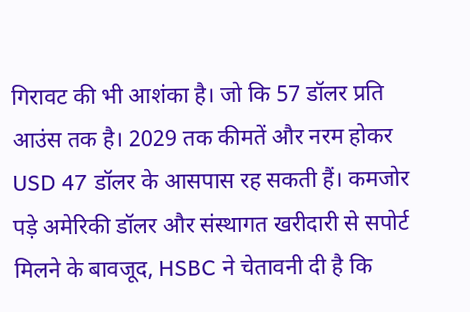गिरावट की भी आशंका है। जो कि 57 डॉलर प्रति आउंस तक है। 2029 तक कीमतें और नरम होकर USD 47 डॉलर के आसपास रह सकती हैं। कमजोर पड़े अमेरिकी डॉलर और संस्थागत खरीदारी से सपोर्ट मिलने के बावजूद, HSBC ने चेतावनी दी है कि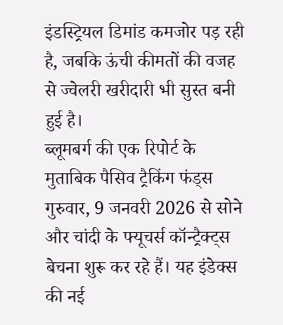इंडस्ट्रियल डिमांड कमजोर पड़ रही है, जबकि ऊंची कीमतों की वजह से ज्वेलरी खरीदारी भी सुस्त बनी हुई है।
ब्लूमबर्ग की एक रिपोर्ट के मुताबिक पैसिव ट्रैकिंग फंड्स गुरुवार, 9 जनवरी 2026 से सोने और चांदी के फ्यूचर्स कॉन्ट्रैक्ट्स बेचना शुरू कर रहे हैं। यह इंडेक्स की नई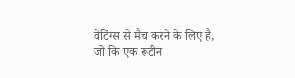वेटिंग्स से मैच करने के लिए है, जो कि एक रूटीन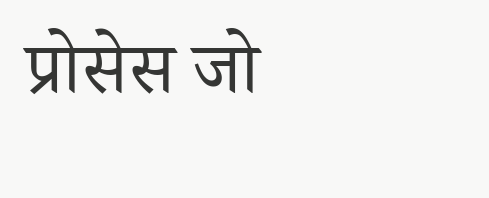प्रोसेस जो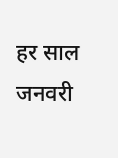हर साल जनवरी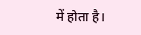में होता है।